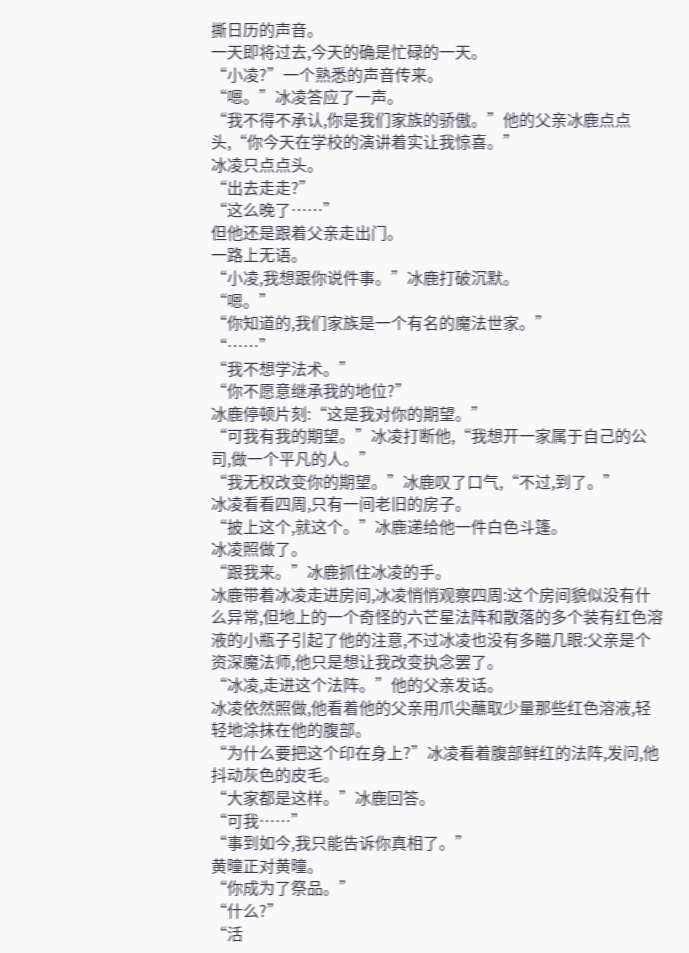撕日历的声音。
一天即将过去,今天的确是忙碌的一天。
“小凌?”一个熟悉的声音传来。
“嗯。”冰凌答应了一声。
“我不得不承认,你是我们家族的骄傲。”他的父亲冰鹿点点头,“你今天在学校的演讲着实让我惊喜。”
冰凌只点点头。
“出去走走?”
“这么晚了……”
但他还是跟着父亲走出门。
一路上无语。
“小凌,我想跟你说件事。”冰鹿打破沉默。
“嗯。”
“你知道的,我们家族是一个有名的魔法世家。”
“……”
“我不想学法术。”
“你不愿意继承我的地位?”
冰鹿停顿片刻:“这是我对你的期望。”
“可我有我的期望。”冰凌打断他,“我想开一家属于自己的公司,做一个平凡的人。”
“我无权改变你的期望。”冰鹿叹了口气,“不过,到了。”
冰凌看看四周,只有一间老旧的房子。
“披上这个,就这个。”冰鹿递给他一件白色斗篷。
冰凌照做了。
“跟我来。”冰鹿抓住冰凌的手。
冰鹿带着冰凌走进房间,冰凌悄悄观察四周:这个房间貌似没有什么异常,但地上的一个奇怪的六芒星法阵和散落的多个装有红色溶液的小瓶子引起了他的注意,不过冰凌也没有多瞄几眼:父亲是个资深魔法师,他只是想让我改变执念罢了。
“冰凌,走进这个法阵。”他的父亲发话。
冰凌依然照做,他看着他的父亲用爪尖蘸取少量那些红色溶液,轻轻地涂抹在他的腹部。
“为什么要把这个印在身上?”冰凌看着腹部鲜红的法阵,发问,他抖动灰色的皮毛。
“大家都是这样。”冰鹿回答。
“可我……”
“事到如今,我只能告诉你真相了。”
黄曈正对黄曈。
“你成为了祭品。”
“什么?”
“活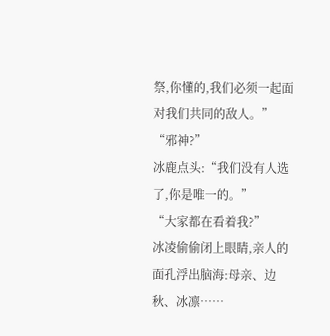祭,你懂的,我们必须一起面对我们共同的敌人。”
“邪神?”
冰鹿点头:“我们没有人选了,你是唯一的。”
“大家都在看着我?”
冰凌偷偷闭上眼睛,亲人的面孔浮出脑海:母亲、边秋、冰凛……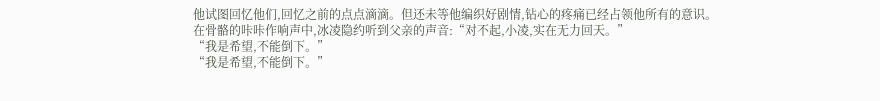他试图回忆他们,回忆之前的点点滴滴。但还未等他编织好剧情,钻心的疼痛已经占领他所有的意识。
在骨骼的咔咔作响声中,冰凌隐约听到父亲的声音:“对不起,小凌,实在无力回天。”
“我是希望,不能倒下。”
“我是希望,不能倒下。”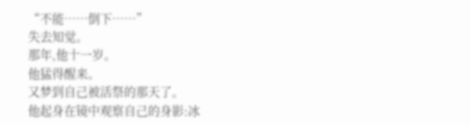“不能……倒下……”
失去知觉。
那年,他十一岁。
他猛得醒来。
又梦到自己被活祭的那天了。
他起身在镜中观察自己的身影:冰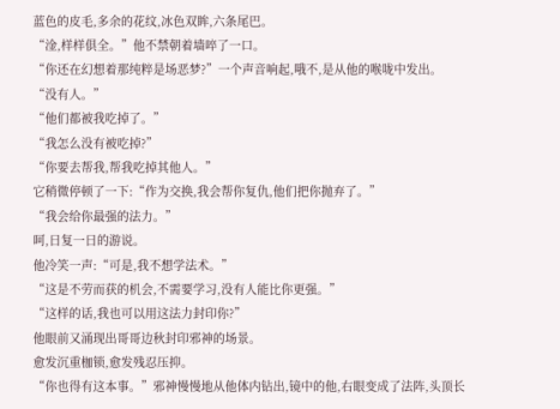蓝色的皮毛,多余的花纹,冰色双眸,六条尾巴。
“淦,样样俱全。”他不禁朝着墙啐了一口。
“你还在幻想着那纯粹是场恶梦?”一个声音响起,哦不,是从他的喉咙中发出。
“没有人。”
“他们都被我吃掉了。”
“我怎么没有被吃掉?”
“你要去帮我,帮我吃掉其他人。”
它稍微停顿了一下:“作为交换,我会帮你复仇,他们把你抛弃了。”
“我会给你最强的法力。”
呵,日复一日的游说。
他冷笑一声:“可是,我不想学法术。”
“这是不劳而获的机会,不需要学习,没有人能比你更强。”
“这样的话,我也可以用这法力封印你?”
他眼前又涌现出哥哥边秋封印邪神的场景。
愈发沉重枷锁,愈发残忍压抑。
“你也得有这本事。”邪神慢慢地从他体内钻出,镜中的他,右眼变成了法阵,头顶长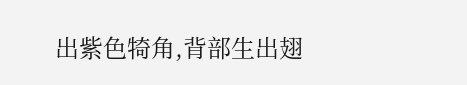出紫色犄角,背部生出翅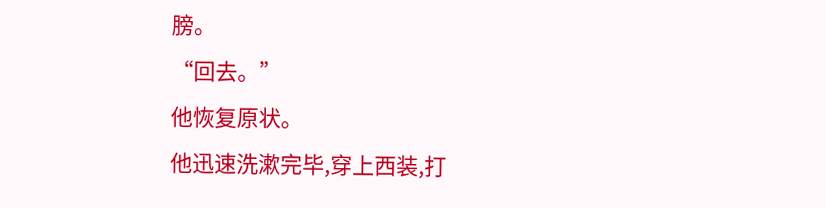膀。
“回去。”
他恢复原状。
他迅速洗漱完毕,穿上西装,打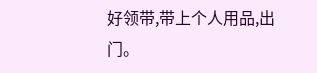好领带,带上个人用品,出门。